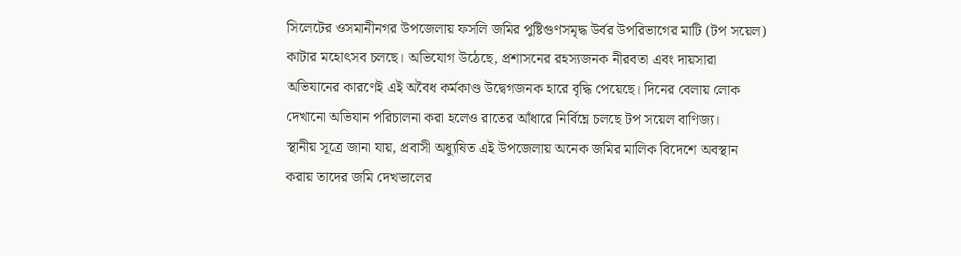সিলেটের ওসমানীনগর উপজেলায় ফসলি জমির পুষ্টিগুণসমৃদ্ধ উর্বর উপরিভাগের মাটি (টপ সয়েল) কাটার মহোৎসব চলছে। অভিযোগ উঠেছে, প্রশাসনের রহস্যজনক নীরবতা এবং দায়সারা অভিযানের কারণেই এই অবৈধ কর্মকাণ্ড উদ্বেগজনক হারে বৃদ্ধি পেয়েছে। দিনের বেলায় লোক দেখানো অভিযান পরিচালনা করা হলেও রাতের আঁধারে নির্বিঘ্নে চলছে টপ সয়েল বাণিজ্য।
স্থানীয় সূত্রে জানা যায়, প্রবাসী অধ্যুষিত এই উপজেলায় অনেক জমির মালিক বিদেশে অবস্থান করায় তাদের জমি দেখভালের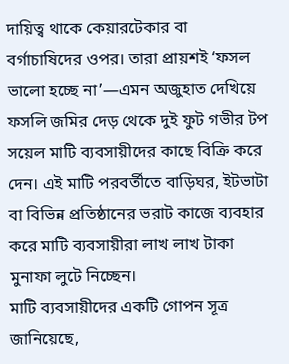দায়িত্ব থাকে কেয়ারটেকার বা বর্গাচাষিদের ওপর। তারা প্রায়শই ‘ফসল ভালো হচ্ছে না’—এমন অজুহাত দেখিয়ে ফসলি জমির দেড় থেকে দুই ফুট গভীর টপ সয়েল মাটি ব্যবসায়ীদের কাছে বিক্রি করে দেন। এই মাটি পরবর্তীতে বাড়িঘর, ইটভাটা বা বিভিন্ন প্রতিষ্ঠানের ভরাট কাজে ব্যবহার করে মাটি ব্যবসায়ীরা লাখ লাখ টাকা মুনাফা লুটে নিচ্ছেন।
মাটি ব্যবসায়ীদের একটি গোপন সূত্র জানিয়েছে,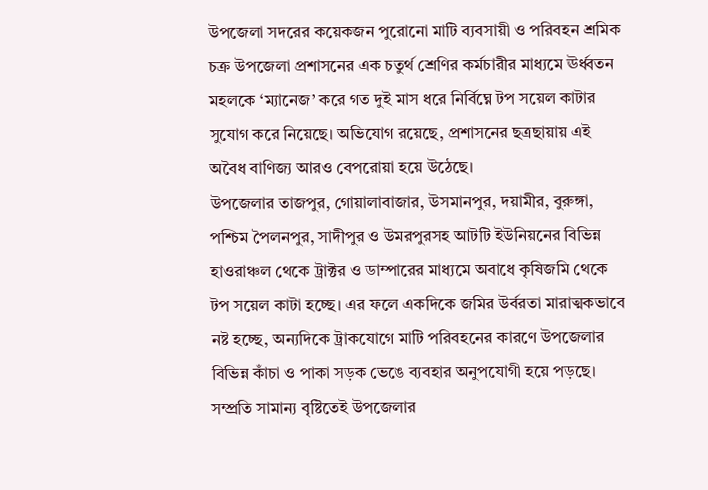উপজেলা সদরের কয়েকজন পুরোনো মাটি ব্যবসায়ী ও পরিবহন শ্রমিক চক্র উপজেলা প্রশাসনের এক চতুর্থ শ্রেণির কর্মচারীর মাধ্যমে ঊর্ধ্বতন মহলকে ‘ম্যানেজ’ করে গত দুই মাস ধরে নির্বিঘ্নে টপ সয়েল কাটার সুযোগ করে নিয়েছে। অভিযোগ রয়েছে, প্রশাসনের ছত্রছায়ায় এই অবৈধ বাণিজ্য আরও বেপরোয়া হয়ে উঠেছে।
উপজেলার তাজপুর, গোয়ালাবাজার, উসমানপুর, দয়ামীর, বুরুঙ্গা, পশ্চিম পৈলনপুর, সাদীপুর ও উমরপুরসহ আটটি ইউনিয়নের বিভিন্ন হাওরাঞ্চল থেকে ট্রাক্টর ও ডাম্পারের মাধ্যমে অবাধে কৃষিজমি থেকে টপ সয়েল কাটা হচ্ছে। এর ফলে একদিকে জমির উর্বরতা মারাত্মকভাবে নষ্ট হচ্ছে, অন্যদিকে ট্রাকযোগে মাটি পরিবহনের কারণে উপজেলার বিভিন্ন কাঁচা ও পাকা সড়ক ভেঙে ব্যবহার অনুপযোগী হয়ে পড়ছে।
সম্প্রতি সামান্য বৃষ্টিতেই উপজেলার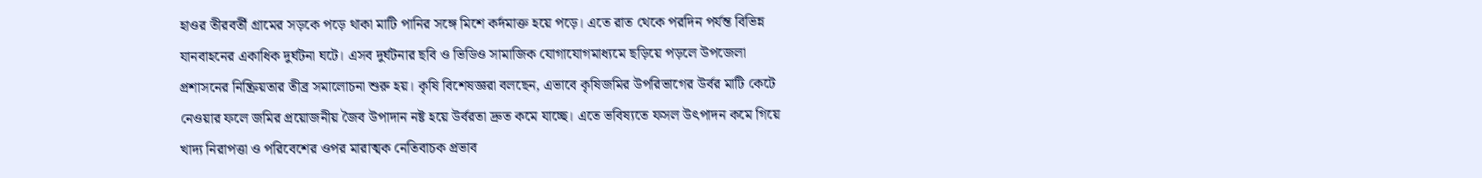হাওর তীরবর্তী গ্রামের সড়কে পড়ে থাকা মাটি পানির সঙ্গে মিশে কর্দমাক্ত হয়ে পড়ে। এতে রাত থেকে পরদিন পর্যন্ত বিভিন্ন যানবাহনের একাধিক দুর্ঘটনা ঘটে। এসব দুর্ঘটনার ছবি ও ভিডিও সামাজিক যোগাযোগমাধ্যমে ছড়িয়ে পড়লে উপজেলা প্রশাসনের নিষ্ক্রিয়তার তীব্র সমালোচনা শুরু হয়। কৃষি বিশেষজ্ঞরা বলছেন, এভাবে কৃষিজমির উপরিভাগের উর্বর মাটি কেটে নেওয়ার ফলে জমির প্রয়োজনীয় জৈব উপাদান নষ্ট হয়ে উর্বরতা দ্রুত কমে যাচ্ছে। এতে ভবিষ্যতে ফসল উৎপাদন কমে গিয়ে খাদ্য নিরাপত্তা ও পরিবেশের ওপর মারাত্মক নেতিবাচক প্রভাব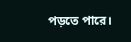পড়তে পারে।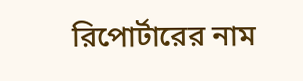রিপোর্টারের নাম